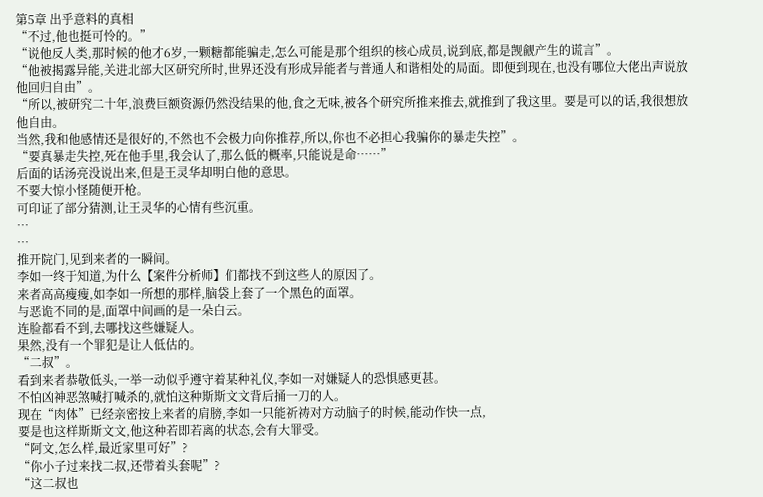第5章 出乎意料的真相
“不过,他也挺可怜的。”
“说他反人类,那时候的他才6岁,一颗糖都能骗走,怎么可能是那个组织的核心成员,说到底,都是觊觎产生的谎言”。
“他被揭露异能,关进北部大区研究所时,世界还没有形成异能者与普通人和谐相处的局面。即便到现在,也没有哪位大佬出声说放他回归自由”。
“所以,被研究二十年,浪费巨额资源仍然没结果的他,食之无味,被各个研究所推来推去,就推到了我这里。要是可以的话,我很想放他自由。
当然,我和他感情还是很好的,不然也不会极力向你推荐,所以,你也不必担心我骗你的暴走失控”。
“要真暴走失控,死在他手里,我会认了,那么低的概率,只能说是命……”
后面的话汤亮没说出来,但是王灵华却明白他的意思。
不要大惊小怪随便开枪。
可印证了部分猜测,让王灵华的心情有些沉重。
…
…
推开院门,见到来者的一瞬间。
李如一终于知道,为什么【案件分析师】们都找不到这些人的原因了。
来者高高瘦瘦,如李如一所想的那样,脑袋上套了一个黑色的面罩。
与恶诡不同的是,面罩中间画的是一朵白云。
连脸都看不到,去哪找这些嫌疑人。
果然,没有一个罪犯是让人低估的。
“二叔”。
看到来者恭敬低头,一举一动似乎遵守着某种礼仪,李如一对嫌疑人的恐惧感更甚。
不怕凶神恶煞喊打喊杀的,就怕这种斯斯文文背后捅一刀的人。
现在“肉体”已经亲密按上来者的肩膀,李如一只能祈祷对方动脑子的时候,能动作快一点,
要是也这样斯斯文文,他这种若即若离的状态,会有大罪受。
“阿文,怎么样,最近家里可好”?
“你小子过来找二叔,还带着头套呢”?
“这二叔也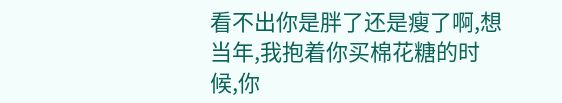看不出你是胖了还是瘦了啊,想当年,我抱着你买棉花糖的时候,你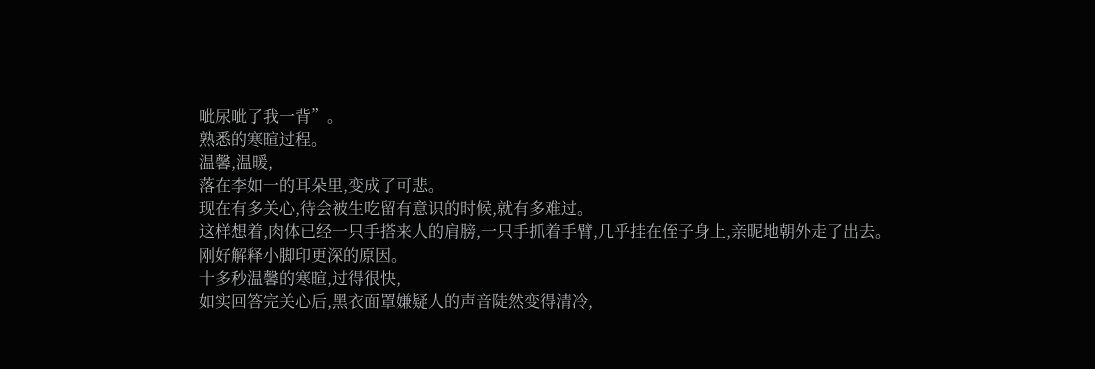呲尿呲了我一背”。
熟悉的寒暄过程。
温馨,温暖,
落在李如一的耳朵里,变成了可悲。
现在有多关心,待会被生吃留有意识的时候,就有多难过。
这样想着,肉体已经一只手搭来人的肩膀,一只手抓着手臂,几乎挂在侄子身上,亲昵地朝外走了出去。
刚好解释小脚印更深的原因。
十多秒温馨的寒暄,过得很快,
如实回答完关心后,黑衣面罩嫌疑人的声音陡然变得清冷,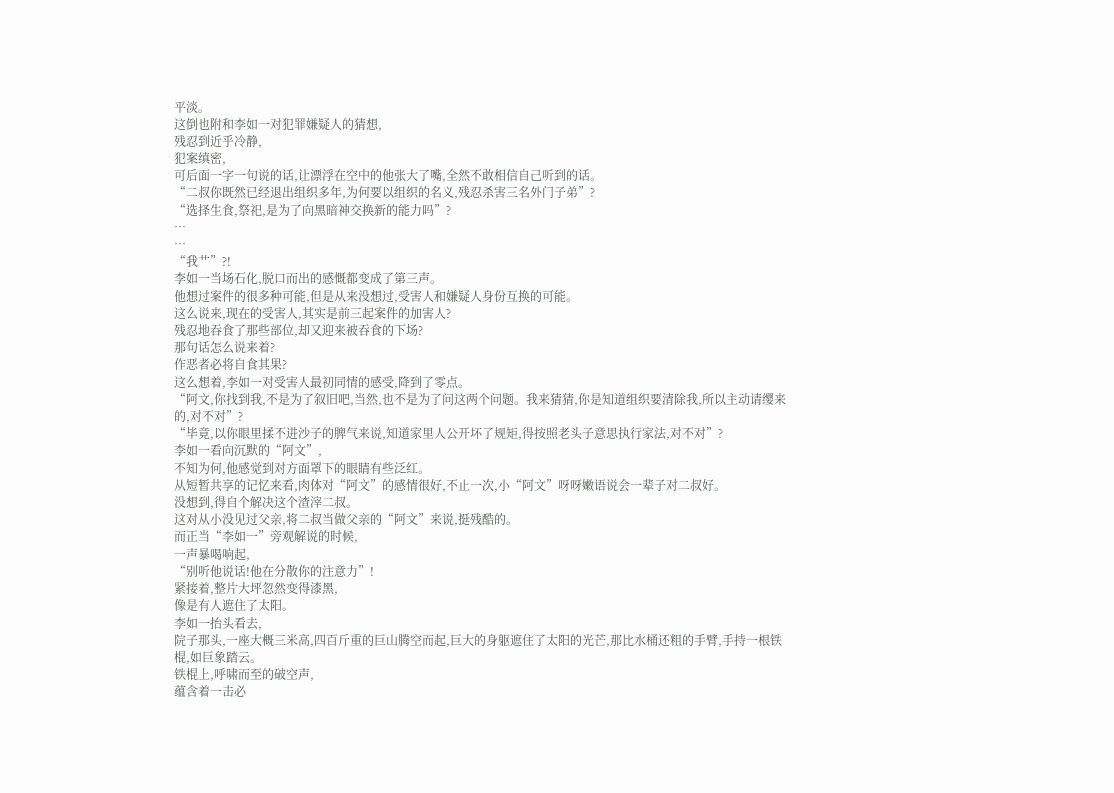平淡。
这倒也附和李如一对犯罪嫌疑人的猜想,
残忍到近乎冷静,
犯案缜密,
可后面一字一句说的话,让漂浮在空中的他张大了嘴,全然不敢相信自己听到的话。
“二叔你既然已经退出组织多年,为何要以组织的名义,残忍杀害三名外门子弟”?
“选择生食,祭祀,是为了向黑暗神交换新的能力吗”?
…
…
“我艹”?!
李如一当场石化,脱口而出的感慨都变成了第三声。
他想过案件的很多种可能,但是从来没想过,受害人和嫌疑人身份互换的可能。
这么说来,现在的受害人,其实是前三起案件的加害人?
残忍地吞食了那些部位,却又迎来被吞食的下场?
那句话怎么说来着?
作恶者必将自食其果?
这么想着,李如一对受害人最初同情的感受,降到了零点。
“阿文,你找到我,不是为了叙旧吧,当然,也不是为了问这两个问题。我来猜猜,你是知道组织要清除我,所以主动请缨来的,对不对”?
“毕竟,以你眼里揉不进沙子的脾气来说,知道家里人公开坏了规矩,得按照老头子意思执行家法,对不对”?
李如一看向沉默的“阿文”,
不知为何,他感觉到对方面罩下的眼睛有些泛红。
从短暂共享的记忆来看,肉体对“阿文”的感情很好,不止一次,小“阿文”呀呀嫩语说会一辈子对二叔好。
没想到,得自个解决这个渣滓二叔。
这对从小没见过父亲,将二叔当做父亲的“阿文”来说,挺残酷的。
而正当“李如一”旁观解说的时候,
一声暴喝响起,
“别听他说话!他在分散你的注意力”!
紧接着,整片大坪忽然变得漆黑,
像是有人遮住了太阳。
李如一抬头看去,
院子那头,一座大概三米高,四百斤重的巨山腾空而起,巨大的身躯遮住了太阳的光芒,那比水桶还粗的手臂,手持一根铁棍,如巨象踏云。
铁棍上,呼啸而至的破空声,
蕴含着一击必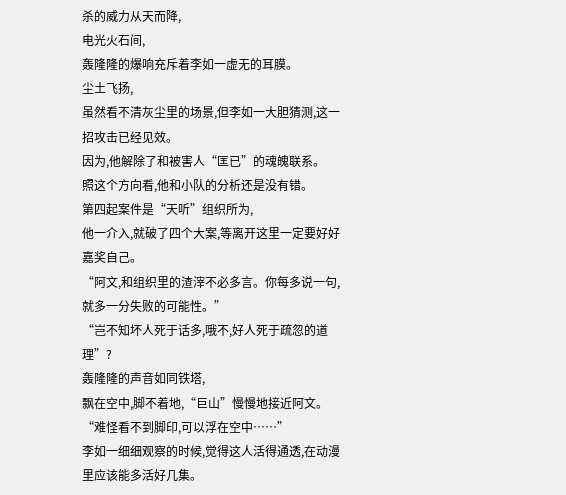杀的威力从天而降,
电光火石间,
轰隆隆的爆响充斥着李如一虚无的耳膜。
尘土飞扬,
虽然看不清灰尘里的场景,但李如一大胆猜测,这一招攻击已经见效。
因为,他解除了和被害人“匡已”的魂魄联系。
照这个方向看,他和小队的分析还是没有错。
第四起案件是“天听”组织所为,
他一介入,就破了四个大案,等离开这里一定要好好嘉奖自己。
“阿文,和组织里的渣滓不必多言。你每多说一句,就多一分失败的可能性。”
“岂不知坏人死于话多,哦不,好人死于疏忽的道理”?
轰隆隆的声音如同铁塔,
飘在空中,脚不着地,“巨山”慢慢地接近阿文。
“难怪看不到脚印,可以浮在空中……”
李如一细细观察的时候,觉得这人活得通透,在动漫里应该能多活好几集。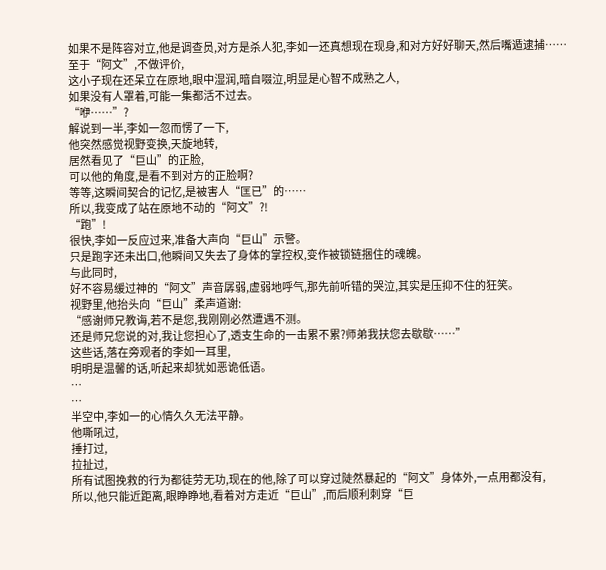如果不是阵容对立,他是调查员,对方是杀人犯,李如一还真想现在现身,和对方好好聊天,然后嘴遁逮捕……
至于“阿文”,不做评价,
这小子现在还呆立在原地,眼中湿润,暗自啜泣,明显是心智不成熟之人,
如果没有人罩着,可能一集都活不过去。
“咿……”?
解说到一半,李如一忽而愣了一下,
他突然感觉视野变换,天旋地转,
居然看见了“巨山”的正脸,
可以他的角度,是看不到对方的正脸啊?
等等,这瞬间契合的记忆,是被害人“匡已”的……
所以,我变成了站在原地不动的“阿文”?!
“跑”!
很快,李如一反应过来,准备大声向“巨山”示警。
只是跑字还未出口,他瞬间又失去了身体的掌控权,变作被锁链捆住的魂魄。
与此同时,
好不容易缓过神的“阿文”声音孱弱,虚弱地呼气,那先前听错的哭泣,其实是压抑不住的狂笑。
视野里,他抬头向“巨山”柔声道谢:
“感谢师兄教诲,若不是您,我刚刚必然遭遇不测。
还是师兄您说的对,我让您担心了,透支生命的一击累不累?师弟我扶您去歇歇……”
这些话,落在旁观者的李如一耳里,
明明是温馨的话,听起来却犹如恶诡低语。
…
…
半空中,李如一的心情久久无法平静。
他嘶吼过,
捶打过,
拉扯过,
所有试图挽救的行为都徒劳无功,现在的他,除了可以穿过陡然暴起的“阿文”身体外,一点用都没有,
所以,他只能近距离,眼睁睁地,看着对方走近“巨山”,而后顺利刺穿“巨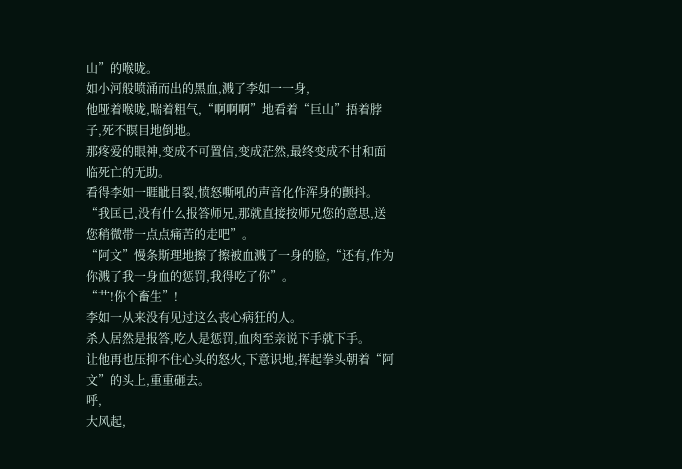山”的喉咙。
如小河般喷涌而出的黑血,溅了李如一一身,
他哑着喉咙,喘着粗气,“啊啊啊”地看着“巨山”捂着脖子,死不瞑目地倒地。
那疼爱的眼神,变成不可置信,变成茫然,最终变成不甘和面临死亡的无助。
看得李如一睚眦目裂,愤怒嘶吼的声音化作浑身的颤抖。
“我匡已,没有什么报答师兄,那就直接按师兄您的意思,送您稍微带一点点痛苦的走吧”。
“阿文”慢条斯理地擦了擦被血溅了一身的脸,“还有,作为你溅了我一身血的惩罚,我得吃了你”。
“艹!你个畜生”!
李如一从来没有见过这么丧心病狂的人。
杀人居然是报答,吃人是惩罚,血肉至亲说下手就下手。
让他再也压抑不住心头的怒火,下意识地,挥起拳头朝着“阿文”的头上,重重砸去。
呼,
大风起,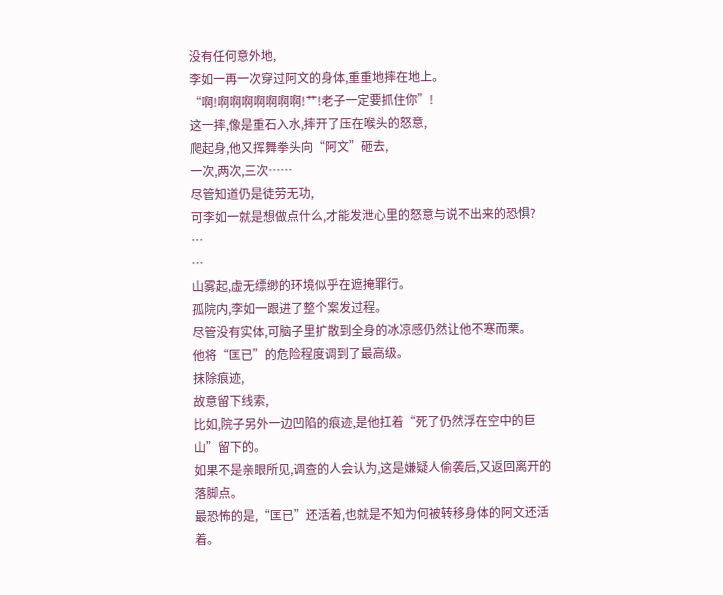没有任何意外地,
李如一再一次穿过阿文的身体,重重地摔在地上。
“啊!啊啊啊啊啊啊啊!艹!老子一定要抓住你”!
这一摔,像是重石入水,摔开了压在喉头的怒意,
爬起身,他又挥舞拳头向“阿文”砸去,
一次,两次,三次……
尽管知道仍是徒劳无功,
可李如一就是想做点什么,才能发泄心里的怒意与说不出来的恐惧?
…
…
山雾起,虚无缥缈的环境似乎在遮掩罪行。
孤院内,李如一跟进了整个案发过程。
尽管没有实体,可脑子里扩散到全身的冰凉感仍然让他不寒而栗。
他将“匡已”的危险程度调到了最高级。
抹除痕迹,
故意留下线索,
比如,院子另外一边凹陷的痕迹,是他扛着“死了仍然浮在空中的巨山”留下的。
如果不是亲眼所见,调查的人会认为,这是嫌疑人偷袭后,又返回离开的落脚点。
最恐怖的是,“匡已”还活着,也就是不知为何被转移身体的阿文还活着。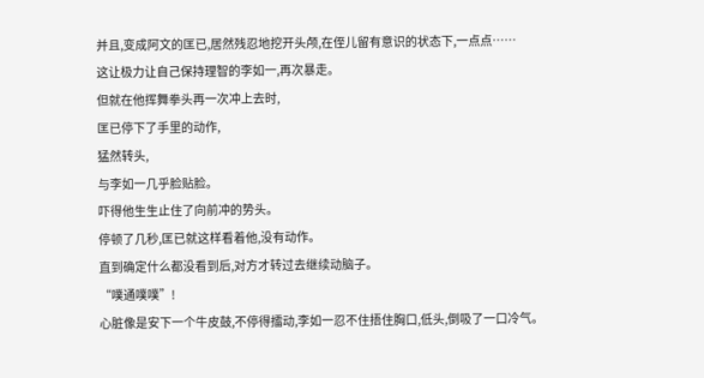并且,变成阿文的匡已,居然残忍地挖开头颅,在侄儿留有意识的状态下,一点点……
这让极力让自己保持理智的李如一,再次暴走。
但就在他挥舞拳头再一次冲上去时,
匡已停下了手里的动作,
猛然转头,
与李如一几乎脸贴脸。
吓得他生生止住了向前冲的势头。
停顿了几秒,匡已就这样看着他,没有动作。
直到确定什么都没看到后,对方才转过去继续动脑子。
“噗通噗噗”!
心脏像是安下一个牛皮鼓,不停得擂动,李如一忍不住捂住胸口,低头,倒吸了一口冷气。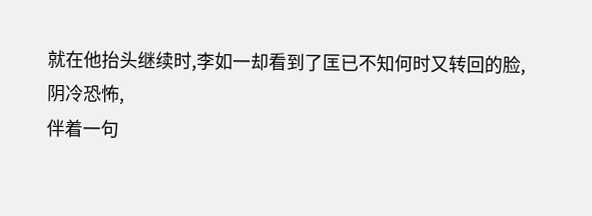就在他抬头继续时,李如一却看到了匡已不知何时又转回的脸,
阴冷恐怖,
伴着一句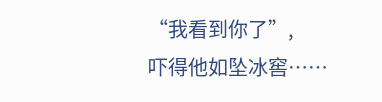“我看到你了”,
吓得他如坠冰窖……